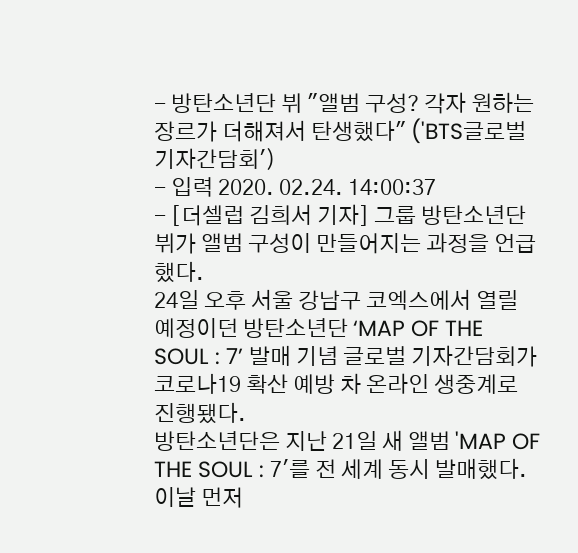- 방탄소년단 뷔 "앨범 구성? 각자 원하는 장르가 더해져서 탄생했다" ('BTS글로벌기자간담회')
- 입력 2020. 02.24. 14:00:37
- [더셀럽 김희서 기자] 그룹 방탄소년단 뷔가 앨범 구성이 만들어지는 과정을 언급했다.
24일 오후 서울 강남구 코엑스에서 열릴 예정이던 방탄소년단 ‘MAP OF THE SOUL : 7’ 발매 기념 글로벌 기자간담회가 코로나19 확산 예방 차 온라인 생중계로 진행됐다.
방탄소년단은 지난 21일 새 앨범 'MAP OF THE SOUL : 7'를 전 세계 동시 발매했다.
이날 먼저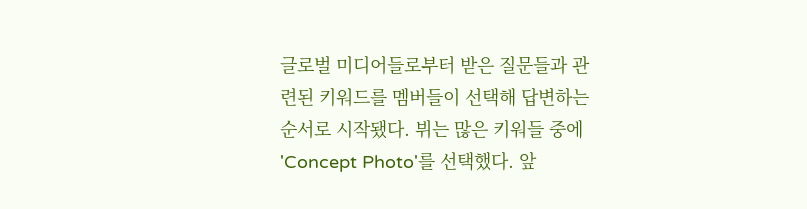글로벌 미디어들로부터 받은 질문들과 관련된 키워드를 멤버들이 선택해 답변하는 순서로 시작됐다. 뷔는 많은 키워들 중에 'Concept Photo'를 선택했다. 앞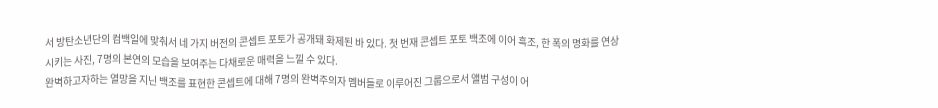서 방탄소년단의 컴백일에 맞춰서 네 가지 버전의 콘셉트 포토가 공개돼 화제된 바 있다. 첫 번재 콘셉트 포토 백조에 이어 흑조, 한 폭의 명화를 연상시키는 사진, 7명의 본연의 모습을 보여주는 다채로운 매력을 느낄 수 있다.
완벽하고자하는 열망을 지닌 백조를 표현한 콘셉트에 대해 7명의 완벽주의자 멤버들로 이루어진 그룹으로서 앨범 구성이 어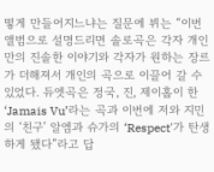떻게 만들어지느냐는 질문에 뷔는 “이번 앨범으로 설명드리면 솔로곡은 각자 개인만의 진솔한 이야기와 각자가 원하는 장르가 더해져서 개인의 곡으로 이끌어 갈 수 있었다. 듀엣곡은 정국, 진, 제이홉이 한 ‘Jamais Vu’라는 곡과 이번에 저와 지민의 ‘친구’ 알엠과 슈가의 ‘Respect'가 탄생하게 됐다”라고 답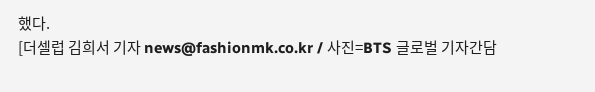했다.
[더셀럽 김희서 기자 news@fashionmk.co.kr / 사진=BTS 글로벌 기자간담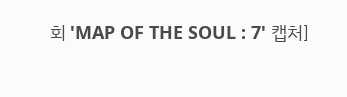회 'MAP OF THE SOUL : 7' 캡처]